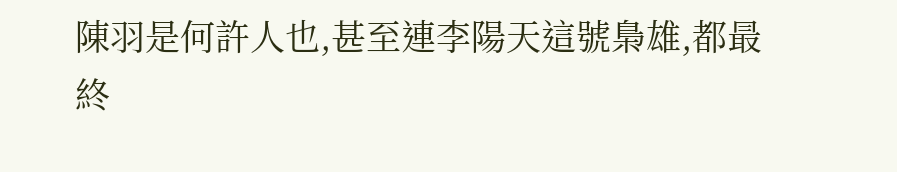陳羽是何許人也,甚至連李陽天這號梟雄,都最終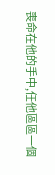喪命在他的手中,任他區區一個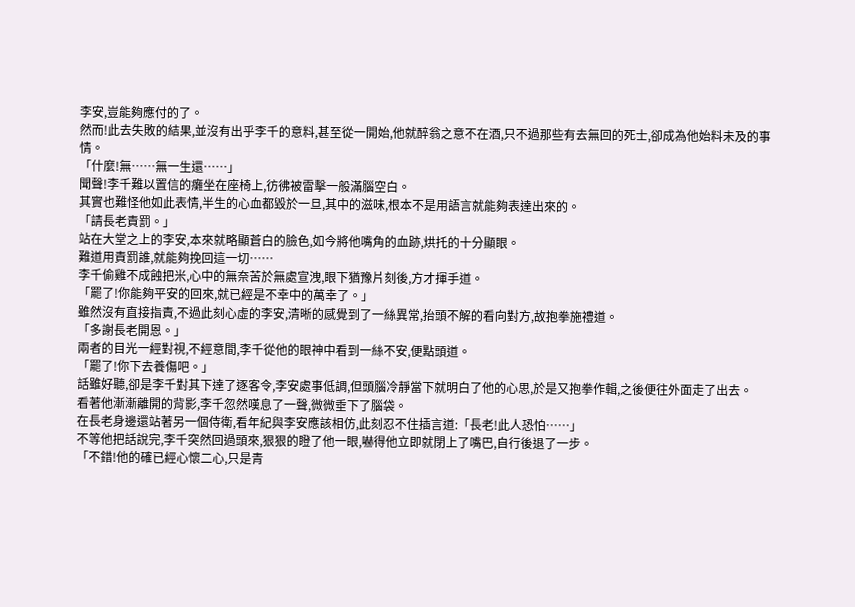李安,豈能夠應付的了。
然而!此去失敗的結果,並沒有出乎李千的意料,甚至從一開始,他就醉翁之意不在酒,只不過那些有去無回的死士,卻成為他始料未及的事情。
「什麼!無……無一生還……」
聞聲!李千難以置信的癱坐在座椅上,彷彿被雷擊一般滿腦空白。
其實也難怪他如此表情,半生的心血都毀於一旦,其中的滋味,根本不是用語言就能夠表達出來的。
「請長老責罰。」
站在大堂之上的李安,本來就略顯蒼白的臉色,如今將他嘴角的血跡,烘托的十分顯眼。
難道用責罰誰,就能夠挽回這一切……
李千偷雞不成蝕把米,心中的無奈苦於無處宣洩,眼下猶豫片刻後,方才揮手道。
「罷了!你能夠平安的回來,就已經是不幸中的萬幸了。」
雖然沒有直接指責,不過此刻心虛的李安,清晰的感覺到了一絲異常,抬頭不解的看向對方,故抱拳施禮道。
「多謝長老開恩。」
兩者的目光一經對視,不經意間,李千從他的眼神中看到一絲不安,便點頭道。
「罷了!你下去養傷吧。」
話雖好聽,卻是李千對其下達了逐客令,李安處事低調,但頭腦冷靜當下就明白了他的心思,於是又抱拳作輯,之後便往外面走了出去。
看著他漸漸離開的背影,李千忽然嘆息了一聲,微微垂下了腦袋。
在長老身邊還站著另一個侍衛,看年紀與李安應該相仿,此刻忍不住插言道:「長老!此人恐怕……」
不等他把話說完,李千突然回過頭來,狠狠的瞪了他一眼,嚇得他立即就閉上了嘴巴,自行後退了一步。
「不錯!他的確已經心懷二心,只是青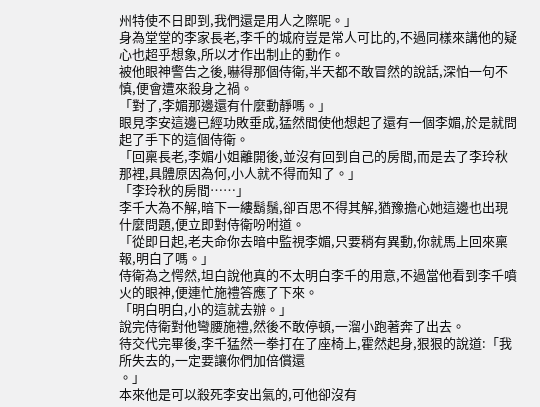州特使不日即到,我們還是用人之際呢。」
身為堂堂的李家長老,李千的城府豈是常人可比的,不過同樣來講他的疑心也超乎想象,所以才作出制止的動作。
被他眼神警告之後,嚇得那個侍衛,半天都不敢冒然的說話,深怕一句不慎,便會遭來殺身之禍。
「對了,李媚那邊還有什麼動靜嗎。」
眼見李安這邊已經功敗垂成,猛然間使他想起了還有一個李媚,於是就問起了手下的這個侍衛。
「回稟長老,李媚小姐離開後,並沒有回到自己的房間,而是去了李玲秋那裡,具體原因為何,小人就不得而知了。」
「李玲秋的房間……」
李千大為不解,暗下一縷鬍鬚,卻百思不得其解,猶豫擔心她這邊也出現什麼問題,便立即對侍衛吩咐道。
「從即日起,老夫命你去暗中監視李媚,只要稍有異動,你就馬上回來稟報,明白了嗎。」
侍衛為之愕然,坦白說他真的不太明白李千的用意,不過當他看到李千噴火的眼神,便連忙施禮答應了下來。
「明白明白,小的這就去辦。」
說完侍衛對他彎腰施禮,然後不敢停頓,一溜小跑著奔了出去。
待交代完畢後,李千猛然一拳打在了座椅上,霍然起身,狠狠的說道:「我所失去的,一定要讓你們加倍償還
。」
本來他是可以殺死李安出氣的,可他卻沒有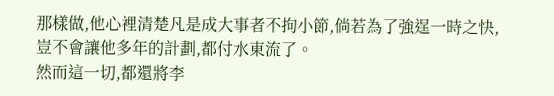那樣做,他心裡清楚凡是成大事者不拘小節,倘若為了強逞一時之快,豈不會讓他多年的計劃,都付水東流了。
然而這一切,都還將李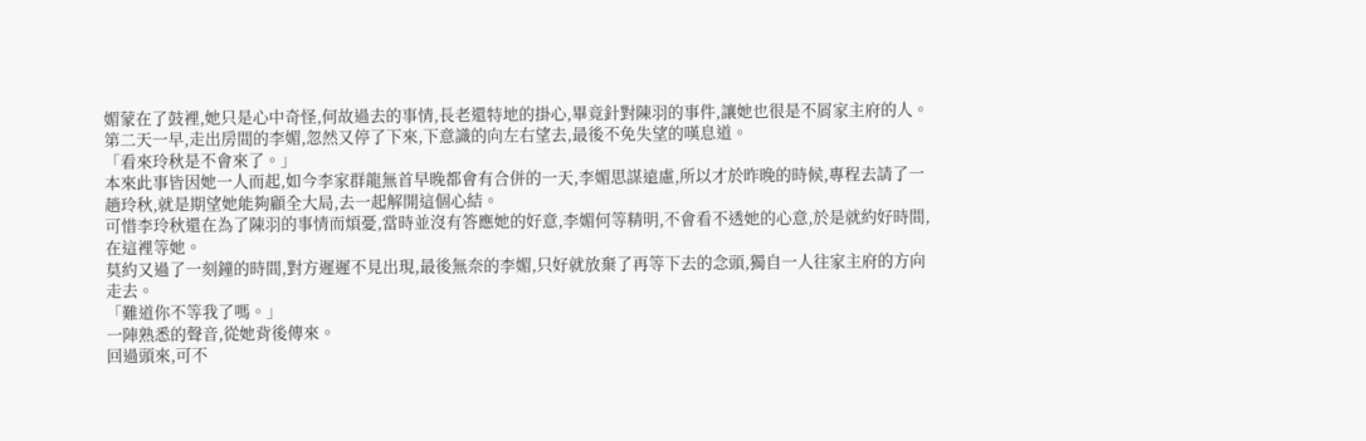媚蒙在了鼓裡,她只是心中奇怪,何故過去的事情,長老還特地的掛心,畢竟針對陳羽的事件,讓她也很是不屑家主府的人。
第二天一早,走出房間的李媚,忽然又停了下來,下意識的向左右望去,最後不免失望的嘆息道。
「看來玲秋是不會來了。」
本來此事皆因她一人而起,如今李家群龍無首早晚都會有合併的一天,李媚思謀遠慮,所以才於昨晚的時候,專程去請了一趟玲秋,就是期望她能夠顧全大局,去一起解開這個心結。
可惜李玲秋還在為了陳羽的事情而煩憂,當時並沒有答應她的好意,李媚何等精明,不會看不透她的心意,於是就約好時間,在這裡等她。
莫約又過了一刻鐘的時間,對方遲遲不見出現,最後無奈的李媚,只好就放棄了再等下去的念頭,獨自一人往家主府的方向走去。
「難道你不等我了嗎。」
一陣熟悉的聲音,從她背後傳來。
回過頭來,可不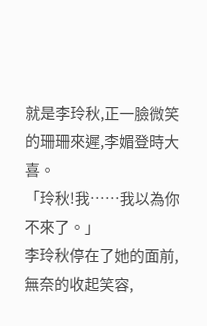就是李玲秋,正一臉微笑的珊珊來遲,李媚登時大喜。
「玲秋!我……我以為你不來了。」
李玲秋停在了她的面前,無奈的收起笑容,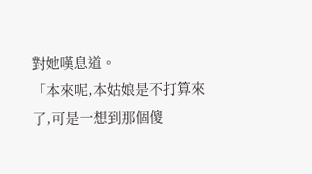對她嘆息道。
「本來呢,本姑娘是不打算來了,可是一想到那個傻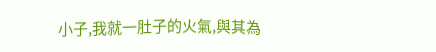小子,我就一肚子的火氣,與其為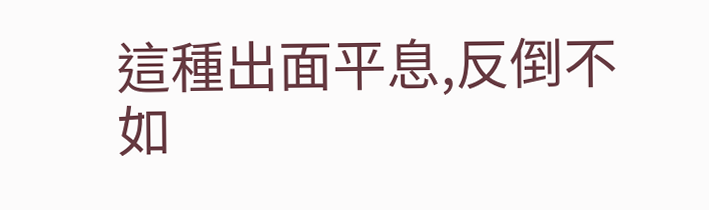這種出面平息,反倒不如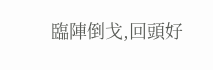臨陣倒戈,回頭好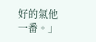好的氣他一番。」